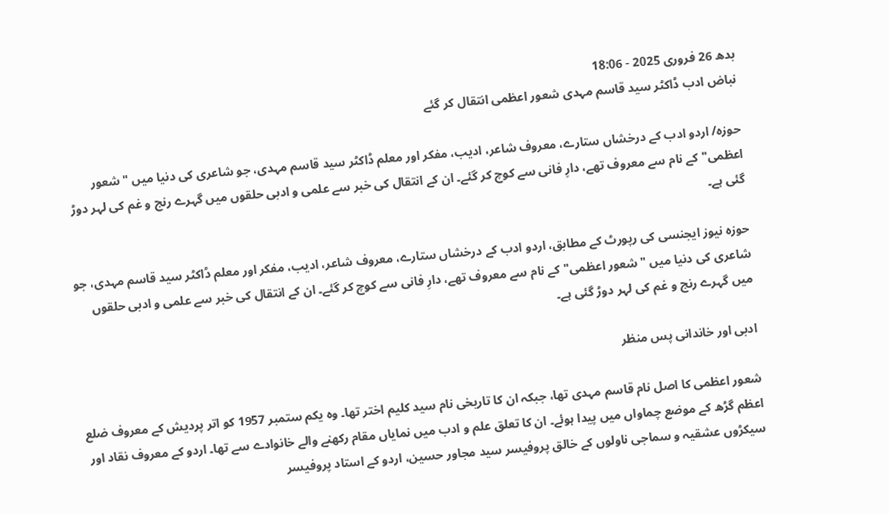بدھ 26 فروری 2025 - 18:06
نباض ادب ڈاکٹر سید قاسم مہدی شعور اعظمی انتقال کر گئے

حوزہ/ اردو ادب کے درخشاں ستارے، معروف شاعر، ادیب، مفکر اور معلم ڈاکٹر سید قاسم مہدی، جو شاعری کی دنیا میں "شعور اعظمی" کے نام سے معروف تھے، دارِ فانی سے کوچ کر گئے۔ ان کے انتقال کی خبر سے علمی و ادبی حلقوں میں گہرے رنج و غم کی لہر دوڑ گئی ہے۔

حوزہ نیوز ایجنسی کی رپورٹ کے مطابق، اردو ادب کے درخشاں ستارے، معروف شاعر، ادیب، مفکر اور معلم ڈاکٹر سید قاسم مہدی، جو شاعری کی دنیا میں "شعور اعظمی" کے نام سے معروف تھے، دارِ فانی سے کوچ کر گئے۔ ان کے انتقال کی خبر سے علمی و ادبی حلقوں میں گہرے رنج و غم کی لہر دوڑ گئی ہے۔

ادبی اور خاندانی پس منظر

شعور اعظمی کا اصل نام قاسم مہدی تھا، جبکہ ان کا تاریخی نام سید کلیم اختر تھا۔ وہ یکم ستمبر 1957 کو اتر پردیش کے معروف ضلع اعظم گڑھ کے موضع چماواں میں پیدا ہوئے۔ ان کا تعلق علم و ادب میں نمایاں مقام رکھنے والے خانوادے سے تھا۔ اردو کے معروف نقاد اور سیکڑوں عشقیہ و سماجی ناولوں کے خالق پروفیسر سید مجاور حسین، اردو کے استاد پروفیسر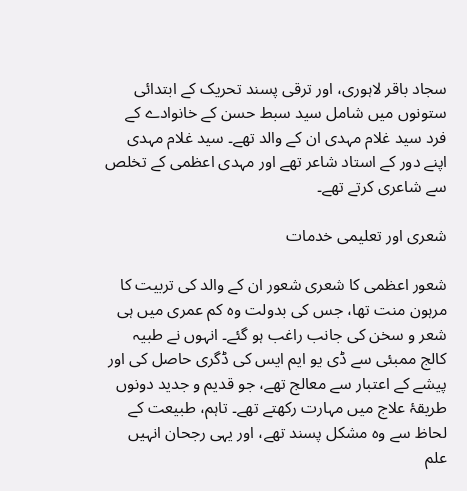سجاد باقر لاہوری، اور ترقی پسند تحریک کے ابتدائی ستونوں میں شامل سید سبط حسن کے خانوادے کے فرد سید غلام مہدی ان کے والد تھے۔ سید غلام مہدی اپنے دور کے استاد شاعر تھے اور مہدی اعظمی کے تخلص سے شاعری کرتے تھے۔

شعری اور تعلیمی خدمات

شعور اعظمی کا شعری شعور ان کے والد کی تربیت کا مرہون منت تھا، جس کی بدولت وہ کم عمری میں ہی شعر و سخن کی جانب راغب ہو گئے۔ انہوں نے طبیہ کالج ممبئی سے ڈی یو ایم ایس کی ڈگری حاصل کی اور پیشے کے اعتبار سے معالج تھے، جو قدیم و جدید دونوں طریقۂ علاج میں مہارت رکھتے تھے۔ تاہم، طبیعت کے لحاظ سے وہ مشکل پسند تھے، اور یہی رجحان انہیں علم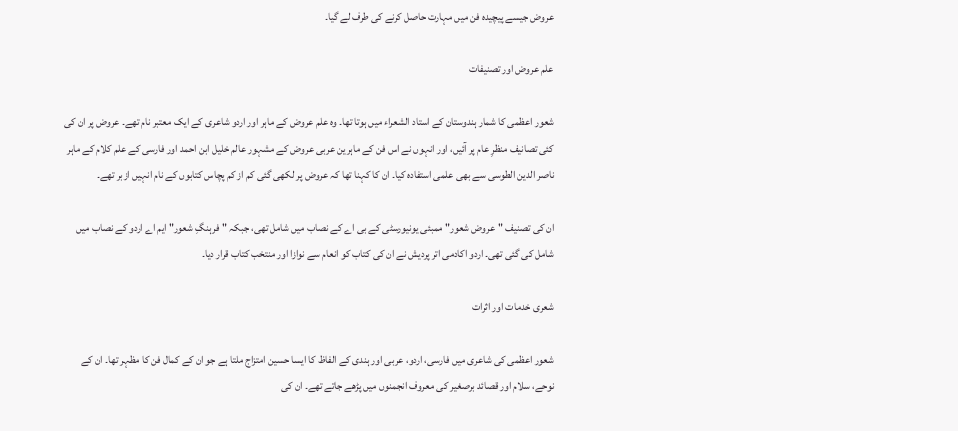عروض جیسے پیچیدہ فن میں مہارت حاصل کرنے کی طرف لے گیا۔

علم عروض اور تصنیفات

شعور اعظمی کا شمار ہندوستان کے استاد الشعراء میں ہوتا تھا۔ وہ علم عروض کے ماہر اور اردو شاعری کے ایک معتبر نام تھے۔ عروض پر ان کی کئی تصانیف منظرِ عام پر آئیں، اور انہوں نے اس فن کے ماہرین عربی عروض کے مشہور عالم خلیل ابن احمد اور فارسی کے علم کلام کے ماہر ناصر الدین الطوسی سے بھی علمی استفادہ کیا۔ ان کا کہنا تھا کہ عروض پر لکھی گئی کم از کم پچاس کتابوں کے نام انہیں ازبر تھے۔

ان کی تصنیف "عروض شعور" ممبئی یونیورسٹی کے بی اے کے نصاب میں شامل تھی، جبکہ "فرہنگِ شعور" ایم اے اردو کے نصاب میں شامل کی گئی تھی۔ اردو اکادمی اتر پردیش نے ان کی کتاب کو انعام سے نوازا اور منتخب کتاب قرار دیا۔

شعری خدمات اور اثرات

شعور اعظمی کی شاعری میں فارسی، اردو، عربی اور ہندی کے الفاظ کا ایسا حسین امتزاج ملتا ہے جو ان کے کمال فن کا مظہر تھا۔ ان کے نوحے، سلام اور قصائد برصغیر کی معروف انجمنوں میں پڑھے جاتے تھے۔ ان کی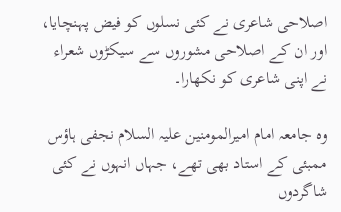اصلاحی شاعری نے کئی نسلوں کو فیض پہنچایا، اور ان کے اصلاحی مشوروں سے سیکڑوں شعراء نے اپنی شاعری کو نکھارا۔

وہ جامعہ امام امیرالمومنین علیہ السلام نجفی ہاؤس ممبئی کے استاد بھی تھے، جہاں انہوں نے کئی شاگردوں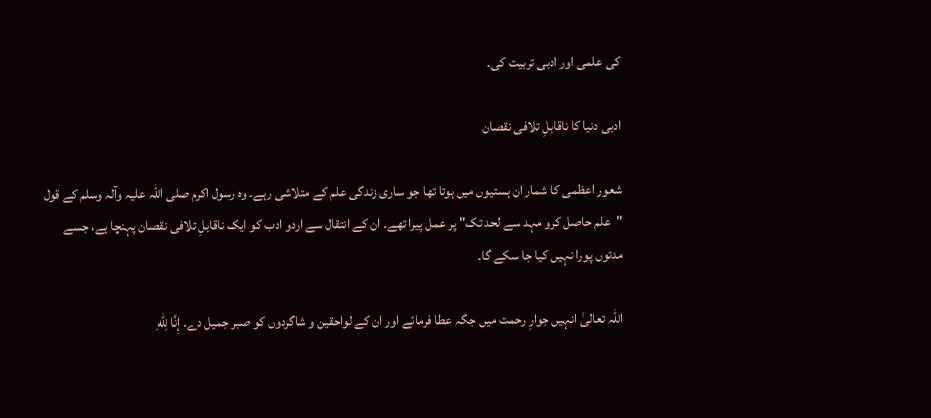کی علمی اور ادبی تربیت کی۔

ادبی دنیا کا ناقابلِ تلافی نقصان

شعور اعظمی کا شمار ان ہستیوں میں ہوتا تھا جو ساری زندگی علم کے متلاشی رہے۔ وہ رسول اکرم صلی اللہ علیہ وآلہ وسلم کے قول "علم حاصل کرو مہد سے لحد تک" پر عمل پیرا تھے۔ ان کے انتقال سے اردو ادب کو ایک ناقابلِ تلافی نقصان پہنچا ہے، جسے مدتوں پورا نہیں کیا جا سکے گا۔

اللہ تعالیٰ انہیں جوارِ رحمت میں جگہ عطا فرمائے اور ان کے لواحقین و شاگردوں کو صبر جمیل دے۔ إِنَّا لِلّهِ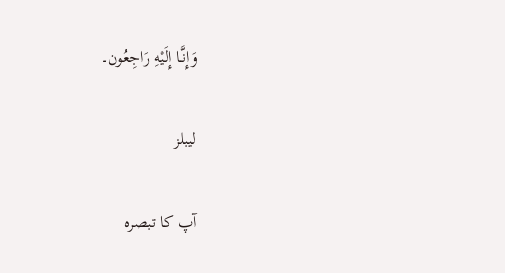وَإِنَّـا إِلَيْهِ رَاجِعُون۔

لیبلز

آپ کا تبصرہ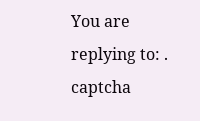You are replying to: .
captcha